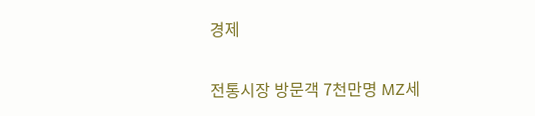경제

전통시장 방문객 7천만명 MZ세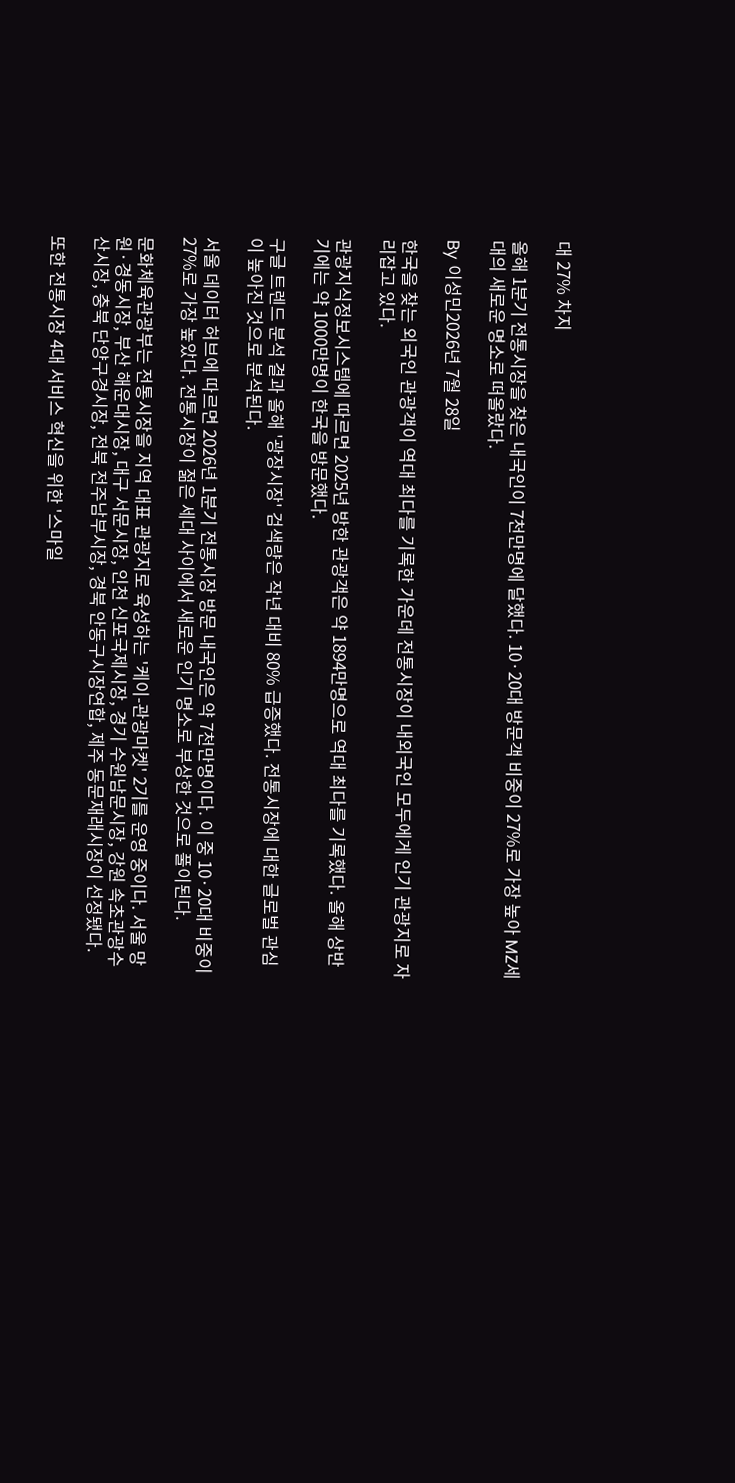대 27% 차지

올해 1분기 전통시장을 찾은 내국인이 7천만명에 달했다. 10·20대 방문객 비중이 27%로 가장 높아 MZ세대의 새로운 명소로 떠올랐다.

By 이성민2026년 7월 28일

한국을 찾는 외국인 관광객이 역대 최다를 기록한 가운데 전통시장이 내외국인 모두에게 인기 관광지로 자리잡고 있다.

관광지식정보시스템에 따르면 2025년 방한 관광객은 약 1894만명으로 역대 최다를 기록했다. 올해 상반기에는 약 1000만명이 한국을 방문했다.

구글 트렌드 분석 결과 올해 '광장시장' 검색량은 작년 대비 80% 급증했다. 전통시장에 대한 글로벌 관심이 높아진 것으로 분석된다.

서울 데이터 허브에 따르면 2026년 1분기 전통시장 방문 내국인은 약 7천만명이다. 이 중 10·20대 비중이 27%로 가장 높았다. 전통시장이 젊은 세대 사이에서 새로운 인기 명소로 부상한 것으로 풀이된다.

문화체육관광부는 전통시장을 지역 대표 관광지로 육성하는 '케이-관광마켓' 2기를 운영 중이다. 서울 망원·경동시장, 부산 해운대시장, 대구 서문시장, 인천 신포국제시장, 경기 수원남문시장, 강원 속초관광수산시장, 충북 단양구경시장, 전북 전주남부시장, 경북 안동구시장연합, 제주 동문재래시장이 선정됐다.

또한 전통시장 4대 서비스 혁신을 위한 '스마일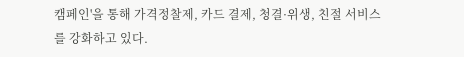캠페인'을 통해 가격정찰제, 카드 결제, 청결·위생, 친절 서비스를 강화하고 있다.